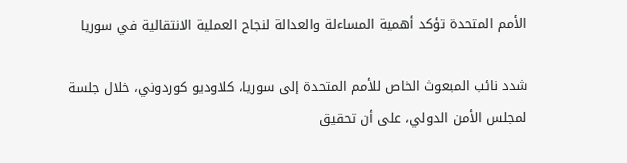الأمم المتحدة تؤكد أهمية المساءلة والعدالة لنجاح العملية الانتقالية في سوريا

شدد نائب المبعوث الخاص للأمم المتحدة إلى سوريا، كلاوديو كوردوني، خلال جلسة لمجلس الأمن الدولي، على أن تحقيق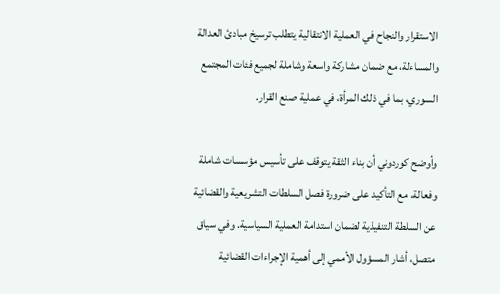الاستقرار والنجاح في العملية الانتقالية يتطلب ترسيخ مبادئ العدالة والمساءلة، مع ضمان مشاركة واسعة وشاملة لجميع فئات المجتمع السوري، بما في ذلك المرأة، في عملية صنع القرار.

وأوضح كوردوني أن بناء الثقة يتوقف على تأسيس مؤسسات شاملة وفعالة، مع التأكيد على ضرورة فصل السلطات التشريعية والقضائية عن السلطة التنفيذية لضمان استدامة العملية السياسية. وفي سياق متصل، أشار المسؤول الأممي إلى أهمية الإجراءات القضائية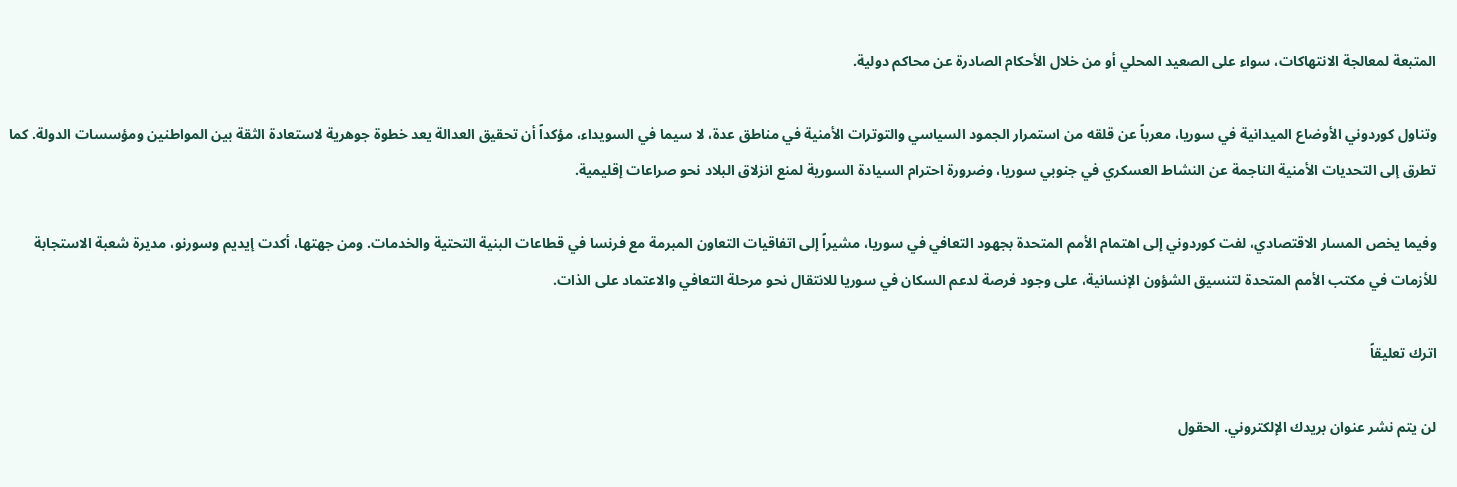المتبعة لمعالجة الانتهاكات، سواء على الصعيد المحلي أو من خلال الأحكام الصادرة عن محاكم دولية.

وتناول كوردوني الأوضاع الميدانية في سوريا، معرباً عن قلقه من استمرار الجمود السياسي والتوترات الأمنية في مناطق عدة، لا سيما في السويداء، مؤكداً أن تحقيق العدالة يعد خطوة جوهرية لاستعادة الثقة بين المواطنين ومؤسسات الدولة. كما تطرق إلى التحديات الأمنية الناجمة عن النشاط العسكري في جنوبي سوريا، وضرورة احترام السيادة السورية لمنع انزلاق البلاد نحو صراعات إقليمية.

وفيما يخص المسار الاقتصادي، لفت كوردوني إلى اهتمام الأمم المتحدة بجهود التعافي في سوريا، مشيراً إلى اتفاقيات التعاون المبرمة مع فرنسا في قطاعات البنية التحتية والخدمات. ومن جهتها، أكدت إيديم وسورنو، مديرة شعبة الاستجابة للأزمات في مكتب الأمم المتحدة لتنسيق الشؤون الإنسانية، على وجود فرصة لدعم السكان في سوريا للانتقال نحو مرحلة التعافي والاعتماد على الذات.

اترك تعليقاً

لن يتم نشر عنوان بريدك الإلكتروني. الحقول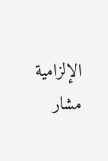الإلزامية مشار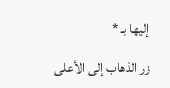إليها بـ *

زر الذهاب إلى الأعلى